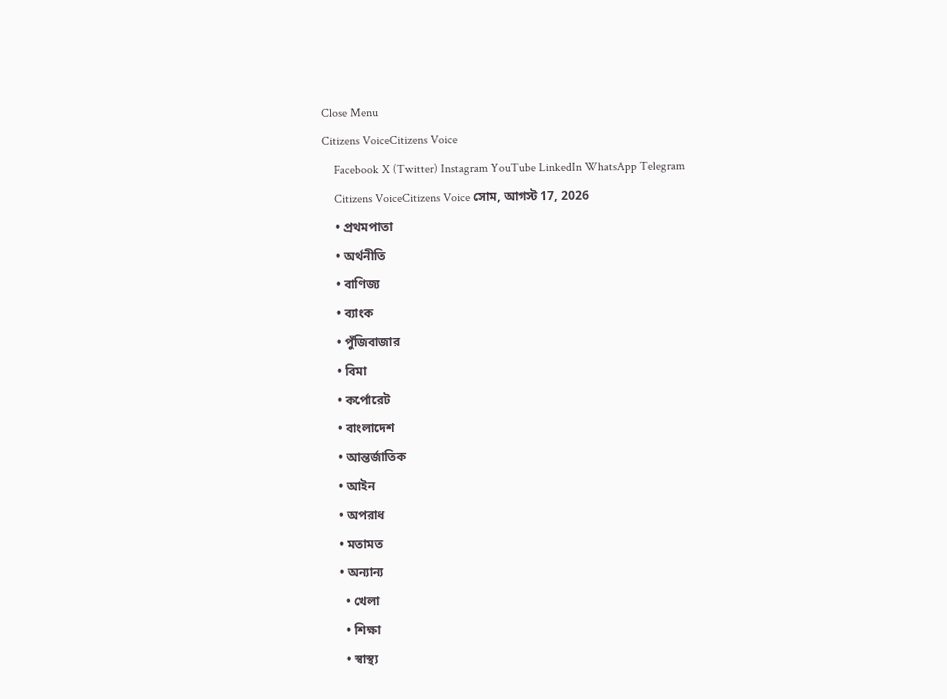Close Menu
Citizens VoiceCitizens Voice
    Facebook X (Twitter) Instagram YouTube LinkedIn WhatsApp Telegram
    Citizens VoiceCitizens Voice সোম, আগস্ট 17, 2026
    • প্রথমপাতা
    • অর্থনীতি
    • বাণিজ্য
    • ব্যাংক
    • পুঁজিবাজার
    • বিমা
    • কর্পোরেট
    • বাংলাদেশ
    • আন্তর্জাতিক
    • আইন
    • অপরাধ
    • মতামত
    • অন্যান্য
      • খেলা
      • শিক্ষা
      • স্বাস্থ্য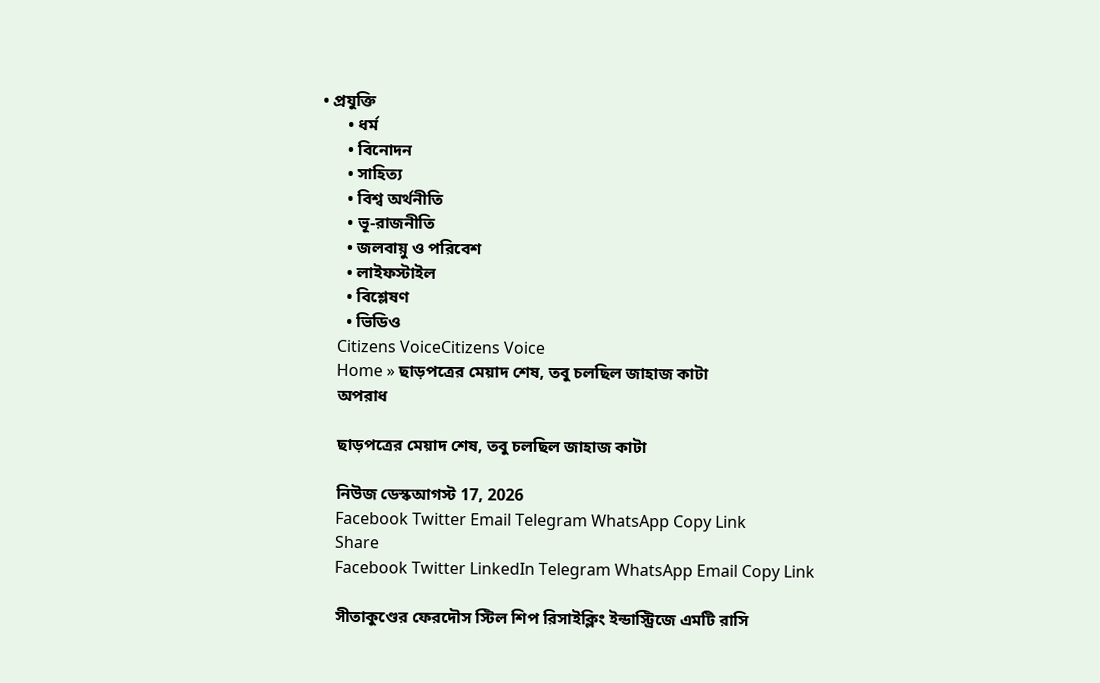• প্রযুক্তি
      • ধর্ম
      • বিনোদন
      • সাহিত্য
      • বিশ্ব অর্থনীতি
      • ভূ-রাজনীতি
      • জলবায়ু ও পরিবেশ
      • লাইফস্টাইল
      • বিশ্লেষণ
      • ভিডিও
    Citizens VoiceCitizens Voice
    Home » ছাড়পত্রের মেয়াদ শেষ, তবু চলছিল জাহাজ কাটা
    অপরাধ

    ছাড়পত্রের মেয়াদ শেষ, তবু চলছিল জাহাজ কাটা

    নিউজ ডেস্কআগস্ট 17, 2026
    Facebook Twitter Email Telegram WhatsApp Copy Link
    Share
    Facebook Twitter LinkedIn Telegram WhatsApp Email Copy Link

    সীতাকুণ্ডের ফেরদৌস স্টিল শিপ রিসাইক্লিং ইন্ডাস্ট্রিজে এমটি রাসি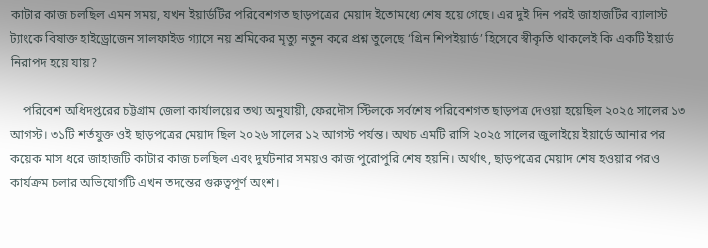কাটার কাজ চলছিল এমন সময়, যখন ইয়ার্ডটির পরিবেশগত ছাড়পত্রের মেয়াদ ইতোমধ্যে শেষ হয়ে গেছে। এর দুই দিন পরই জাহাজটির ব্যালাস্ট ট্যাংকে বিষাক্ত হাইড্রোজেন সালফাইড গ্যাসে নয় শ্রমিকের মৃত্যু নতুন করে প্রশ্ন তুলেছে ‘গ্রিন শিপইয়ার্ড’ হিসেবে স্বীকৃতি থাকলেই কি একটি ইয়ার্ড নিরাপদ হয়ে যায়?

    পরিবেশ অধিদপ্তরের চট্টগ্রাম জেলা কার্যালয়ের তথ্য অনুযায়ী, ফেরদৌস স্টিলকে সর্বশেষ পরিবেশগত ছাড়পত্র দেওয়া হয়েছিল ২০২৫ সালের ১৩ আগস্ট। ৩১টি শর্তযুক্ত ওই ছাড়পত্রের মেয়াদ ছিল ২০২৬ সালের ১২ আগস্ট পর্যন্ত। অথচ এমটি রাসি ২০২৫ সালের জুলাইয়ে ইয়ার্ডে আনার পর কয়েক মাস ধরে জাহাজটি কাটার কাজ চলছিল এবং দুর্ঘটনার সময়ও কাজ পুরোপুরি শেষ হয়নি। অর্থাৎ, ছাড়পত্রের মেয়াদ শেষ হওয়ার পরও কার্যক্রম চলার অভিযোগটি এখন তদন্তের গুরুত্বপূর্ণ অংশ।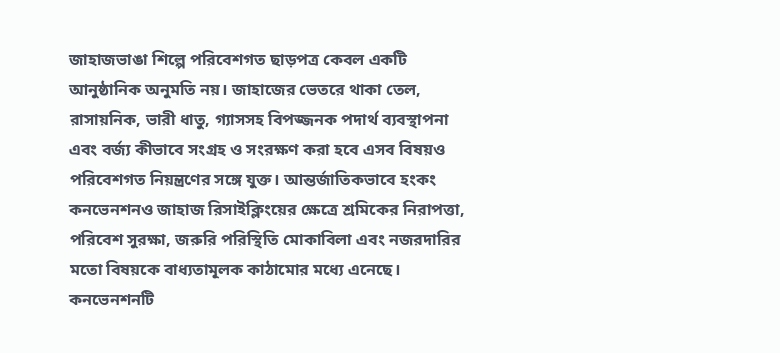জাহাজভাঙা শিল্পে পরিবেশগত ছাড়পত্র কেবল একটি আনুষ্ঠানিক অনুমতি নয়। জাহাজের ভেতরে থাকা তেল, রাসায়নিক, ভারী ধাতু, গ্যাসসহ বিপজ্জনক পদার্থ ব্যবস্থাপনা এবং বর্জ্য কীভাবে সংগ্রহ ও সংরক্ষণ করা হবে এসব বিষয়ও পরিবেশগত নিয়ন্ত্রণের সঙ্গে যুক্ত। আন্তর্জাতিকভাবে হংকং কনভেনশনও জাহাজ রিসাইক্লিংয়ের ক্ষেত্রে শ্রমিকের নিরাপত্তা, পরিবেশ সুরক্ষা, জরুরি পরিস্থিতি মোকাবিলা এবং নজরদারির মতো বিষয়কে বাধ্যতামূলক কাঠামোর মধ্যে এনেছে। কনভেনশনটি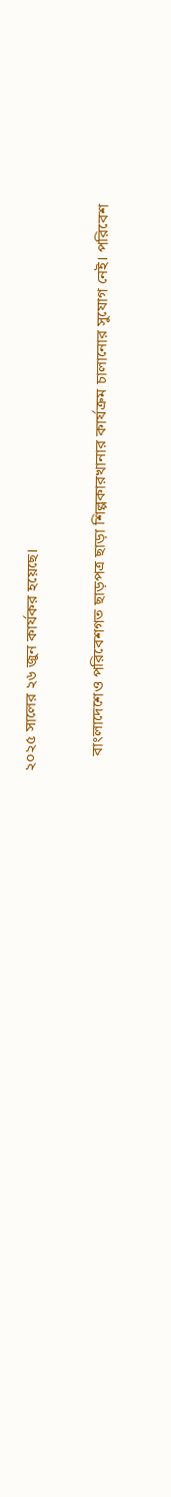২০২৫ সালের ২৬ জুন কার্যকর হয়েছে।

    বাংলাদেশেও পরিবেশগত ছাড়পত্র ছাড়া শিল্পকারখানার কার্যক্রম চালানোর সুযোগ নেই। পরিবেশ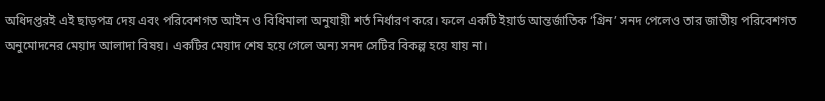অধিদপ্তরই এই ছাড়পত্র দেয় এবং পরিবেশগত আইন ও বিধিমালা অনুযায়ী শর্ত নির্ধারণ করে। ফলে একটি ইয়ার্ড আন্তর্জাতিক ‘গ্রিন’ সনদ পেলেও তার জাতীয় পরিবেশগত অনুমোদনের মেয়াদ আলাদা বিষয়। একটির মেয়াদ শেষ হয়ে গেলে অন্য সনদ সেটির বিকল্প হয়ে যায় না।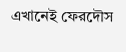এখানেই ফেরদৌস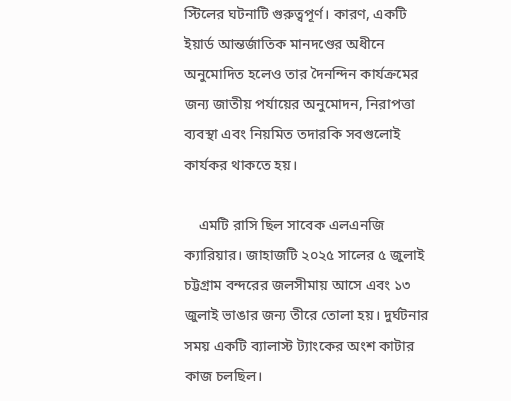স্টিলের ঘটনাটি গুরুত্বপূর্ণ। কারণ, একটি ইয়ার্ড আন্তর্জাতিক মানদণ্ডের অধীনে অনুমোদিত হলেও তার দৈনন্দিন কার্যক্রমের জন্য জাতীয় পর্যায়ের অনুমোদন, নিরাপত্তা ব্যবস্থা এবং নিয়মিত তদারকি সবগুলোই কার্যকর থাকতে হয়।

    এমটি রাসি ছিল সাবেক এলএনজি ক্যারিয়ার। জাহাজটি ২০২৫ সালের ৫ জুলাই চট্টগ্রাম বন্দরের জলসীমায় আসে এবং ১৩ জুলাই ভাঙার জন্য তীরে তোলা হয়। দুর্ঘটনার সময় একটি ব্যালাস্ট ট্যাংকের অংশ কাটার কাজ চলছিল।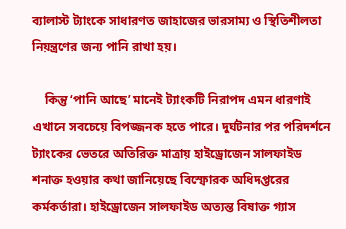ব্যালাস্ট ট্যাংকে সাধারণত জাহাজের ভারসাম্য ও স্থিতিশীলতা নিয়ন্ত্রণের জন্য পানি রাখা হয়।

    কিন্তু ‘পানি আছে’ মানেই ট্যাংকটি নিরাপদ এমন ধারণাই এখানে সবচেয়ে বিপজ্জনক হতে পারে। দুর্ঘটনার পর পরিদর্শনে ট্যাংকের ভেতরে অতিরিক্ত মাত্রায় হাইড্রোজেন সালফাইড শনাক্ত হওয়ার কথা জানিয়েছে বিস্ফোরক অধিদপ্তরের কর্মকর্তারা। হাইড্রোজেন সালফাইড অত্যন্ত বিষাক্ত গ্যাস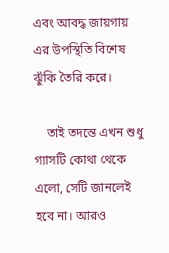এবং আবদ্ধ জায়গায় এর উপস্থিতি বিশেষ ঝুঁকি তৈরি করে।

    তাই তদন্তে এখন শুধু গ্যাসটি কোথা থেকে এলো, সেটি জানলেই হবে না। আরও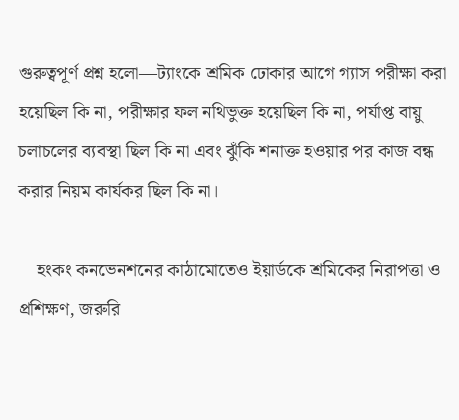গুরুত্বপূর্ণ প্রশ্ন হলো—ট্যাংকে শ্রমিক ঢোকার আগে গ্যাস পরীক্ষা করা হয়েছিল কি না, পরীক্ষার ফল নথিভুক্ত হয়েছিল কি না, পর্যাপ্ত বায়ু চলাচলের ব্যবস্থা ছিল কি না এবং ঝুঁকি শনাক্ত হওয়ার পর কাজ বন্ধ করার নিয়ম কার্যকর ছিল কি না।

    হংকং কনভেনশনের কাঠামোতেও ইয়ার্ডকে শ্রমিকের নিরাপত্তা ও প্রশিক্ষণ, জরুরি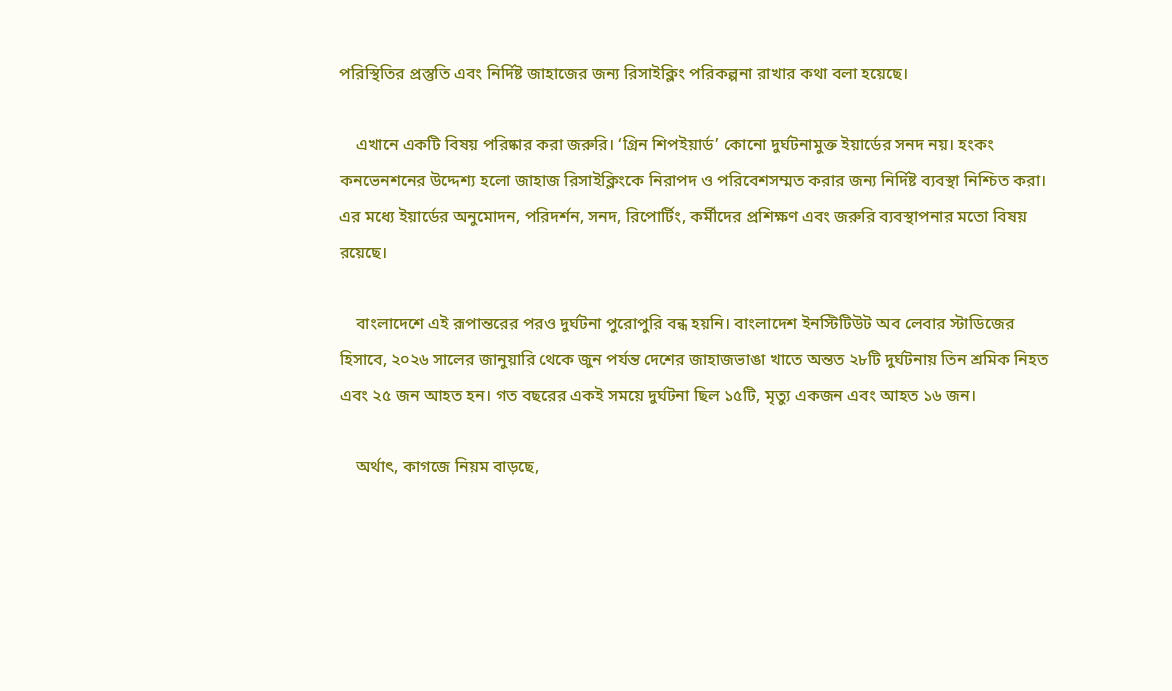পরিস্থিতির প্রস্তুতি এবং নির্দিষ্ট জাহাজের জন্য রিসাইক্লিং পরিকল্পনা রাখার কথা বলা হয়েছে।

    এখানে একটি বিষয় পরিষ্কার করা জরুরি। ‘গ্রিন শিপইয়ার্ড’ কোনো দুর্ঘটনামুক্ত ইয়ার্ডের সনদ নয়। হংকং কনভেনশনের উদ্দেশ্য হলো জাহাজ রিসাইক্লিংকে নিরাপদ ও পরিবেশসম্মত করার জন্য নির্দিষ্ট ব্যবস্থা নিশ্চিত করা। এর মধ্যে ইয়ার্ডের অনুমোদন, পরিদর্শন, সনদ, রিপোর্টিং, কর্মীদের প্রশিক্ষণ এবং জরুরি ব্যবস্থাপনার মতো বিষয় রয়েছে।

    বাংলাদেশে এই রূপান্তরের পরও দুর্ঘটনা পুরোপুরি বন্ধ হয়নি। বাংলাদেশ ইনস্টিটিউট অব লেবার স্টাডিজের হিসাবে, ২০২৬ সালের জানুয়ারি থেকে জুন পর্যন্ত দেশের জাহাজভাঙা খাতে অন্তত ২৮টি দুর্ঘটনায় তিন শ্রমিক নিহত এবং ২৫ জন আহত হন। গত বছরের একই সময়ে দুর্ঘটনা ছিল ১৫টি, মৃত্যু একজন এবং আহত ১৬ জন।

    অর্থাৎ, কাগজে নিয়ম বাড়ছে,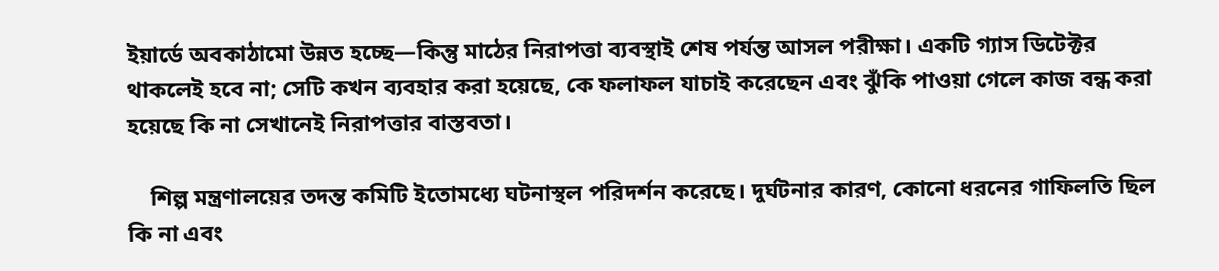ইয়ার্ডে অবকাঠামো উন্নত হচ্ছে—কিন্তু মাঠের নিরাপত্তা ব্যবস্থাই শেষ পর্যন্ত আসল পরীক্ষা। একটি গ্যাস ডিটেক্টর থাকলেই হবে না; সেটি কখন ব্যবহার করা হয়েছে, কে ফলাফল যাচাই করেছেন এবং ঝুঁকি পাওয়া গেলে কাজ বন্ধ করা হয়েছে কি না সেখানেই নিরাপত্তার বাস্তবতা।

    শিল্প মন্ত্রণালয়ের তদন্ত কমিটি ইতোমধ্যে ঘটনাস্থল পরিদর্শন করেছে। দুর্ঘটনার কারণ, কোনো ধরনের গাফিলতি ছিল কি না এবং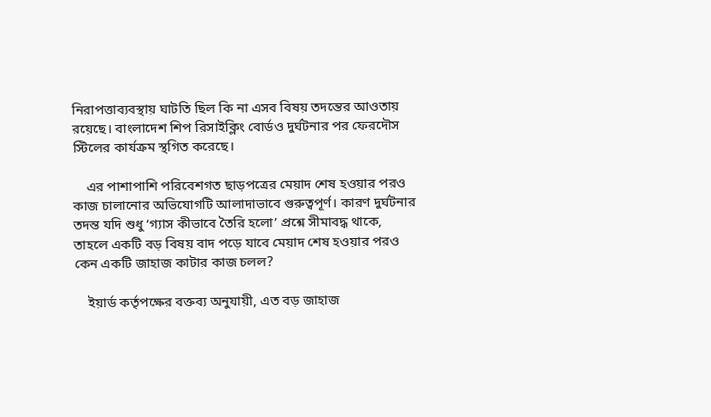নিরাপত্তাব্যবস্থায় ঘাটতি ছিল কি না এসব বিষয় তদন্তের আওতায় রয়েছে। বাংলাদেশ শিপ রিসাইক্লিং বোর্ডও দুর্ঘটনার পর ফেরদৌস স্টিলের কার্যক্রম স্থগিত করেছে।

    এর পাশাপাশি পরিবেশগত ছাড়পত্রের মেয়াদ শেষ হওয়ার পরও কাজ চালানোর অভিযোগটি আলাদাভাবে গুরুত্বপূর্ণ। কারণ দুর্ঘটনার তদন্ত যদি শুধু ‘গ্যাস কীভাবে তৈরি হলো’ প্রশ্নে সীমাবদ্ধ থাকে, তাহলে একটি বড় বিষয় বাদ পড়ে যাবে মেয়াদ শেষ হওয়ার পরও কেন একটি জাহাজ কাটার কাজ চলল?

    ইয়ার্ড কর্তৃপক্ষের বক্তব্য অনুযায়ী, এত বড় জাহাজ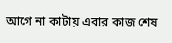আগে না কাটায় এবার কাজ শেষ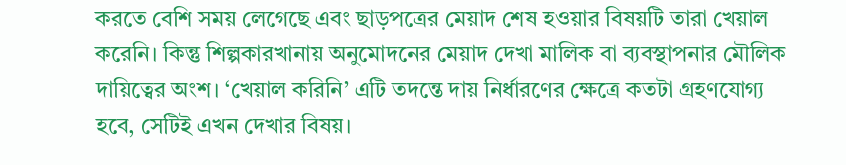করতে বেশি সময় লেগেছে এবং ছাড়পত্রের মেয়াদ শেষ হওয়ার বিষয়টি তারা খেয়াল করেনি। কিন্তু শিল্পকারখানায় অনুমোদনের মেয়াদ দেখা মালিক বা ব্যবস্থাপনার মৌলিক দায়িত্বের অংশ। ‘খেয়াল করিনি’ এটি তদন্তে দায় নির্ধারণের ক্ষেত্রে কতটা গ্রহণযোগ্য হবে, সেটিই এখন দেখার বিষয়।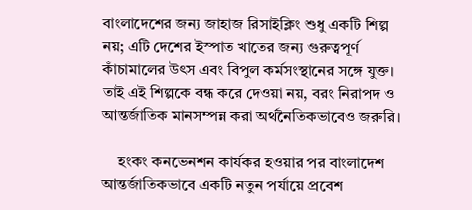বাংলাদেশের জন্য জাহাজ রিসাইক্লিং শুধু একটি শিল্প নয়; এটি দেশের ইস্পাত খাতের জন্য গুরুত্বপূর্ণ কাঁচামালের উৎস এবং বিপুল কর্মসংস্থানের সঙ্গে যুক্ত। তাই এই শিল্পকে বন্ধ করে দেওয়া নয়, বরং নিরাপদ ও আন্তর্জাতিক মানসম্পন্ন করা অর্থনৈতিকভাবেও জরুরি।

    হংকং কনভেনশন কার্যকর হওয়ার পর বাংলাদেশ আন্তর্জাতিকভাবে একটি নতুন পর্যায়ে প্রবেশ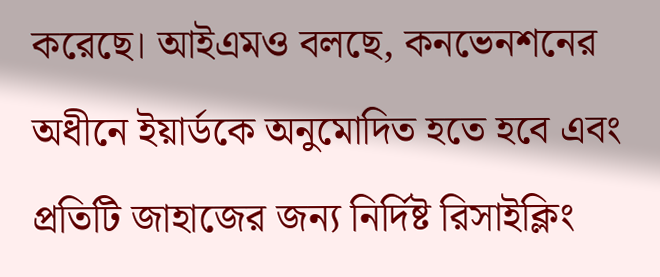করেছে। আইএমও বলছে, কনভেনশনের অধীনে ইয়ার্ডকে অনুমোদিত হতে হবে এবং প্রতিটি জাহাজের জন্য নির্দিষ্ট রিসাইক্লিং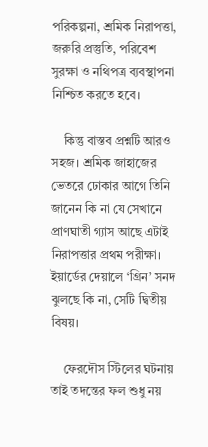পরিকল্পনা, শ্রমিক নিরাপত্তা, জরুরি প্রস্তুতি, পরিবেশ সুরক্ষা ও নথিপত্র ব্যবস্থাপনা নিশ্চিত করতে হবে।

    কিন্তু বাস্তব প্রশ্নটি আরও সহজ। শ্রমিক জাহাজের ভেতরে ঢোকার আগে তিনি জানেন কি না যে সেখানে প্রাণঘাতী গ্যাস আছে এটাই নিরাপত্তার প্রথম পরীক্ষা। ইয়ার্ডের দেয়ালে ‘গ্রিন’ সনদ ঝুলছে কি না, সেটি দ্বিতীয় বিষয়।

    ফেরদৌস স্টিলের ঘটনায় তাই তদন্তের ফল শুধু নয়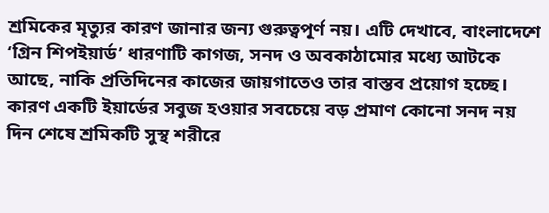শ্রমিকের মৃত্যুর কারণ জানার জন্য গুরুত্বপূর্ণ নয়। এটি দেখাবে, বাংলাদেশে ‘গ্রিন শিপইয়ার্ড’ ধারণাটি কাগজ, সনদ ও অবকাঠামোর মধ্যে আটকে আছে, নাকি প্রতিদিনের কাজের জায়গাতেও তার বাস্তব প্রয়োগ হচ্ছে। কারণ একটি ইয়ার্ডের সবুজ হওয়ার সবচেয়ে বড় প্রমাণ কোনো সনদ নয় দিন শেষে শ্রমিকটি সুস্থ শরীরে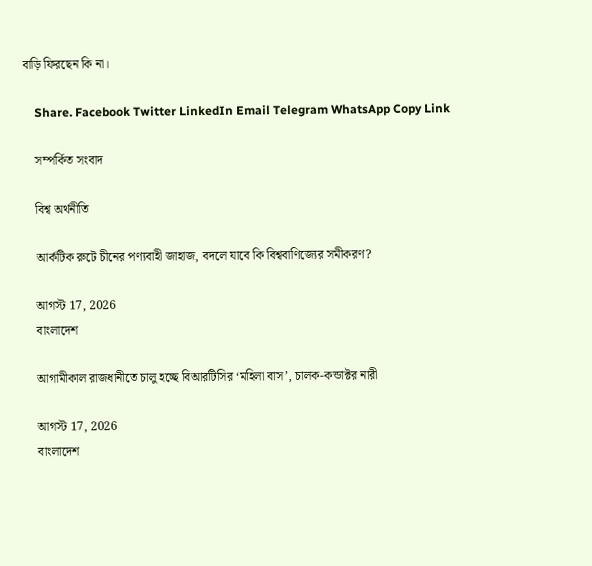বাড়ি ফিরছেন কি না।

    Share. Facebook Twitter LinkedIn Email Telegram WhatsApp Copy Link

    সম্পর্কিত সংবাদ

    বিশ্ব অর্থনীতি

    আর্কটিক রুটে চীনের পণ্যবাহী জাহাজ, বদলে যাবে কি বিশ্ববাণিজ্যের সমীকরণ?

    আগস্ট 17, 2026
    বাংলাদেশ

    আগামীকাল রাজধানীতে চালু হচ্ছে বিআরটিসির ‘মহিলা বাস’, চালক-কন্ডাক্টর নারী

    আগস্ট 17, 2026
    বাংলাদেশ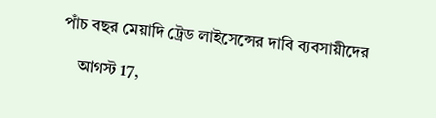পাঁচ বছর মেয়াদি ট্রেড লাইসেন্সের দাবি ব্যবসায়ীদের

    আগস্ট 17,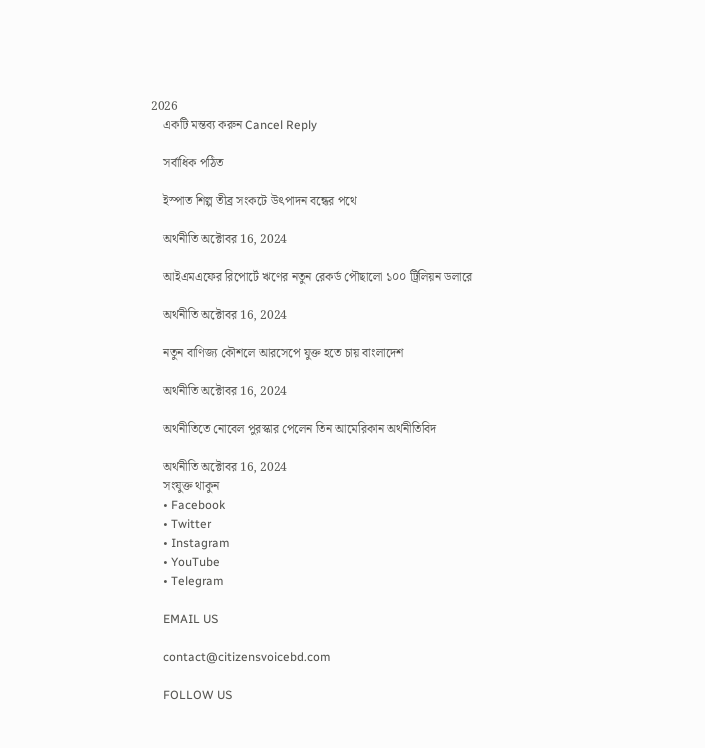2026
    একটি মন্তব্য করুন Cancel Reply

    সর্বাধিক পঠিত

    ইস্পাত শিল্প তীব্র সংকটে উৎপাদন বন্ধের পথে

    অর্থনীতি অক্টোবর 16, 2024

    আইএমএফের রিপোর্টে ঋণের নতুন রেকর্ড পৌছালো ১০০ ট্রিলিয়ন ডলারে

    অর্থনীতি অক্টোবর 16, 2024

    নতুন বাণিজ্য কৌশলে আরসেপে যুক্ত হতে চায় বাংলাদেশ

    অর্থনীতি অক্টোবর 16, 2024

    অর্থনীতিতে নোবেল পুরস্কার পেলেন তিন আমেরিকান অর্থনীতিবিদ

    অর্থনীতি অক্টোবর 16, 2024
    সংযুক্ত থাকুন
    • Facebook
    • Twitter
    • Instagram
    • YouTube
    • Telegram

    EMAIL US

    contact@citizensvoicebd.com

    FOLLOW US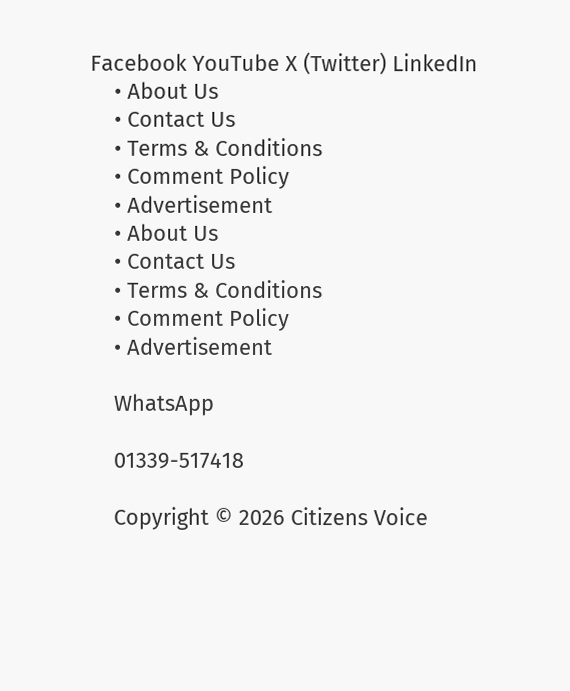Facebook YouTube X (Twitter) LinkedIn
    • About Us
    • Contact Us
    • Terms & Conditions
    • Comment Policy
    • Advertisement
    • About Us
    • Contact Us
    • Terms & Conditions
    • Comment Policy
    • Advertisement

    WhatsApp

    01339-517418

    Copyright © 2026 Citizens Voice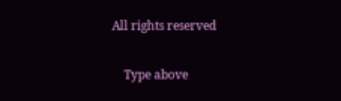All rights reserved

    Type above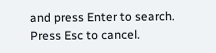and press Enter to search. Press Esc to cancel.